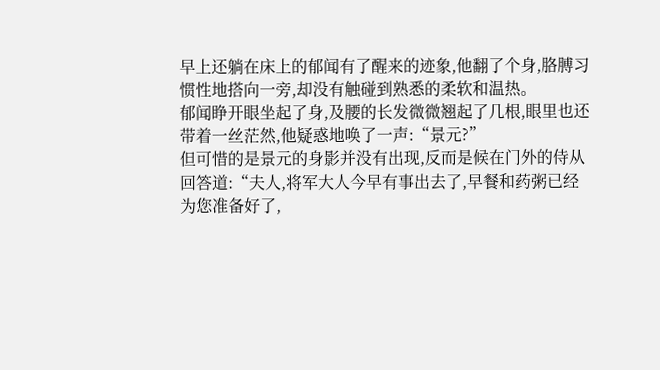早上还躺在床上的郁闻有了醒来的迹象,他翻了个身,胳膊习惯性地搭向一旁,却没有触碰到熟悉的柔软和温热。
郁闻睁开眼坐起了身,及腰的长发微微翘起了几根,眼里也还带着一丝茫然,他疑惑地唤了一声:“景元?”
但可惜的是景元的身影并没有出现,反而是候在门外的侍从回答道:“夫人,将军大人今早有事出去了,早餐和药粥已经为您准备好了,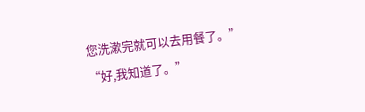您洗漱完就可以去用餐了。”
“好,我知道了。”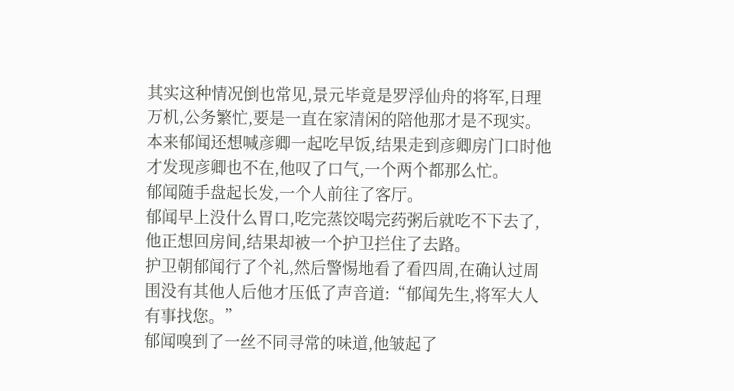其实这种情况倒也常见,景元毕竟是罗浮仙舟的将军,日理万机,公务繁忙,要是一直在家清闲的陪他那才是不现实。
本来郁闻还想喊彦卿一起吃早饭,结果走到彦卿房门口时他才发现彦卿也不在,他叹了口气,一个两个都那么忙。
郁闻随手盘起长发,一个人前往了客厅。
郁闻早上没什么胃口,吃完蒸饺喝完药粥后就吃不下去了,他正想回房间,结果却被一个护卫拦住了去路。
护卫朝郁闻行了个礼,然后警惕地看了看四周,在确认过周围没有其他人后他才压低了声音道:“郁闻先生,将军大人有事找您。”
郁闻嗅到了一丝不同寻常的味道,他皱起了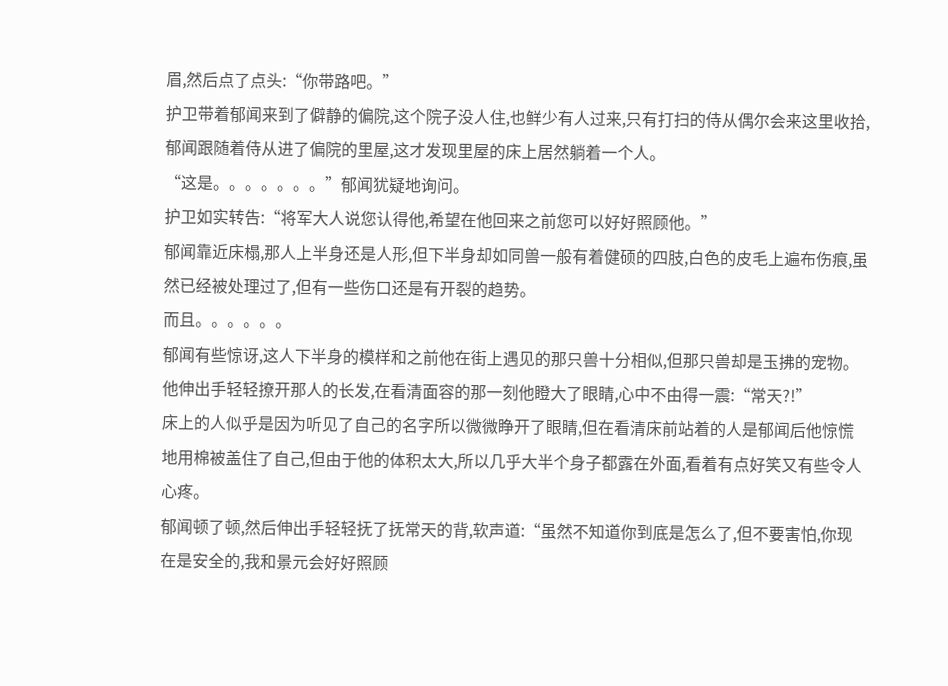眉,然后点了点头:“你带路吧。”
护卫带着郁闻来到了僻静的偏院,这个院子没人住,也鲜少有人过来,只有打扫的侍从偶尔会来这里收拾,郁闻跟随着侍从进了偏院的里屋,这才发现里屋的床上居然躺着一个人。
“这是。。。。。。。”郁闻犹疑地询问。
护卫如实转告:“将军大人说您认得他,希望在他回来之前您可以好好照顾他。”
郁闻靠近床榻,那人上半身还是人形,但下半身却如同兽一般有着健硕的四肢,白色的皮毛上遍布伤痕,虽然已经被处理过了,但有一些伤口还是有开裂的趋势。
而且。。。。。。
郁闻有些惊讶,这人下半身的模样和之前他在街上遇见的那只兽十分相似,但那只兽却是玉拂的宠物。
他伸出手轻轻撩开那人的长发,在看清面容的那一刻他瞪大了眼睛,心中不由得一震:“常天?!”
床上的人似乎是因为听见了自己的名字所以微微睁开了眼睛,但在看清床前站着的人是郁闻后他惊慌地用棉被盖住了自己,但由于他的体积太大,所以几乎大半个身子都露在外面,看着有点好笑又有些令人心疼。
郁闻顿了顿,然后伸出手轻轻抚了抚常天的背,软声道:“虽然不知道你到底是怎么了,但不要害怕,你现在是安全的,我和景元会好好照顾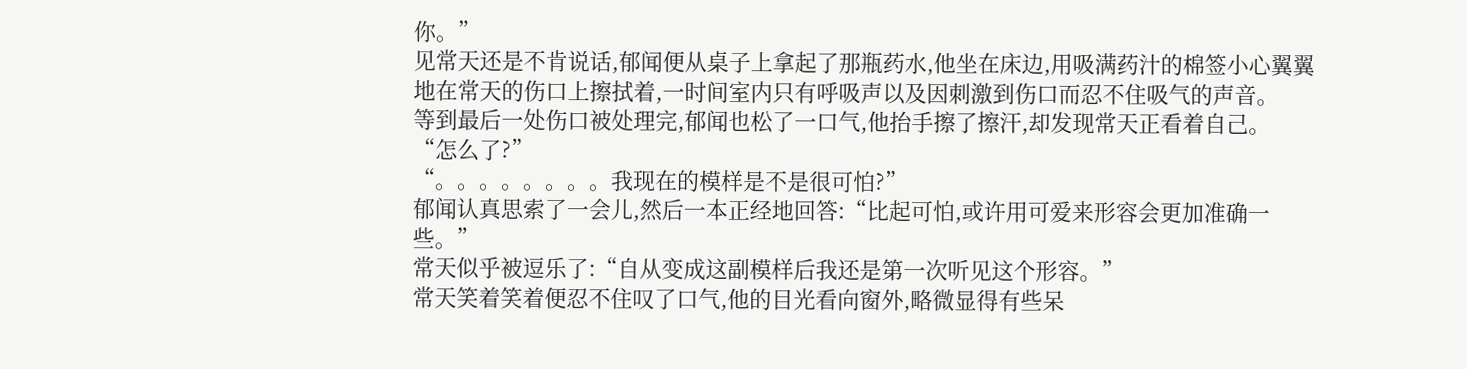你。”
见常天还是不肯说话,郁闻便从桌子上拿起了那瓶药水,他坐在床边,用吸满药汁的棉签小心翼翼地在常天的伤口上擦拭着,一时间室内只有呼吸声以及因刺激到伤口而忍不住吸气的声音。
等到最后一处伤口被处理完,郁闻也松了一口气,他抬手擦了擦汗,却发现常天正看着自己。
“怎么了?”
“。。。。。。。。我现在的模样是不是很可怕?”
郁闻认真思索了一会儿,然后一本正经地回答:“比起可怕,或许用可爱来形容会更加准确一些。”
常天似乎被逗乐了:“自从变成这副模样后我还是第一次听见这个形容。”
常天笑着笑着便忍不住叹了口气,他的目光看向窗外,略微显得有些呆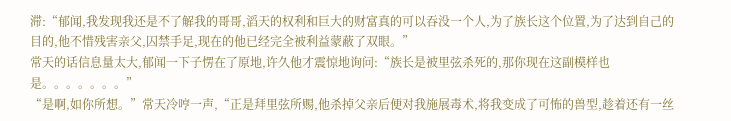滞:“郁闻,我发现我还是不了解我的哥哥,滔天的权利和巨大的财富真的可以吞没一个人,为了族长这个位置,为了达到自己的目的,他不惜残害亲父,囚禁手足,现在的他已经完全被利益蒙蔽了双眼。”
常天的话信息量太大,郁闻一下子愣在了原地,许久他才震惊地询问:“族长是被里弦杀死的,那你现在这副模样也是。。。。。。。”
“是啊,如你所想。”常天冷哼一声,“正是拜里弦所赐,他杀掉父亲后便对我施展毒术,将我变成了可怖的兽型,趁着还有一丝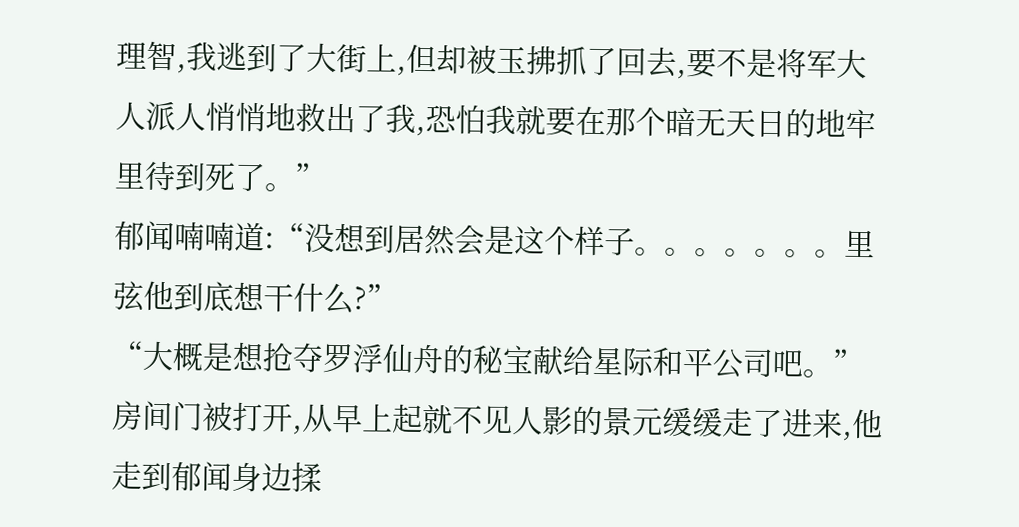理智,我逃到了大街上,但却被玉拂抓了回去,要不是将军大人派人悄悄地救出了我,恐怕我就要在那个暗无天日的地牢里待到死了。”
郁闻喃喃道:“没想到居然会是这个样子。。。。。。。里弦他到底想干什么?”
“大概是想抢夺罗浮仙舟的秘宝献给星际和平公司吧。”
房间门被打开,从早上起就不见人影的景元缓缓走了进来,他走到郁闻身边揉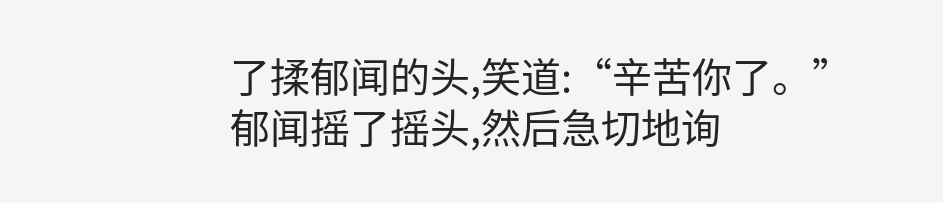了揉郁闻的头,笑道:“辛苦你了。”
郁闻摇了摇头,然后急切地询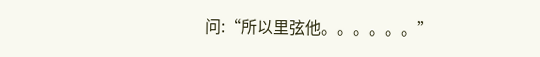问:“所以里弦他。。。。。。”